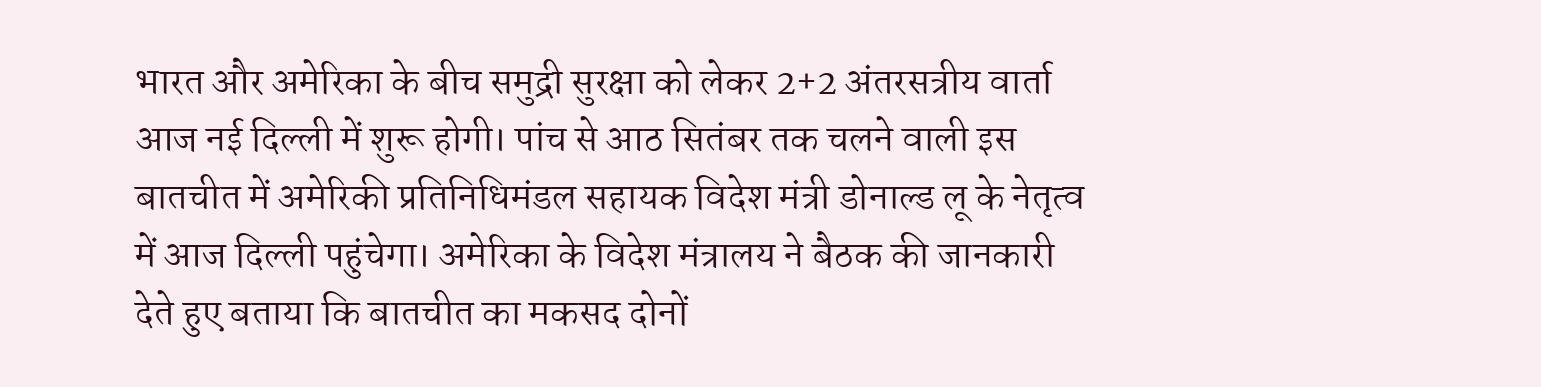भारत और अमेरिका के बीच समुद्री सुरक्षा को लेकर 2+2 अंतरसत्रीय वार्ता आज नई दिल्ली में शुरू होगी। पांच से आठ सितंबर तक चलने वाली इस बातचीत में अमेरिकी प्रतिनिधिमंडल सहायक विदेश मंत्री डोनाल्ड लू के नेतृत्व में आज दिल्ली पहुंचेगा। अमेरिका के विदेश मंत्रालय ने बैठक की जानकारी देते हुए बताया कि बातचीत का मकसद दोनों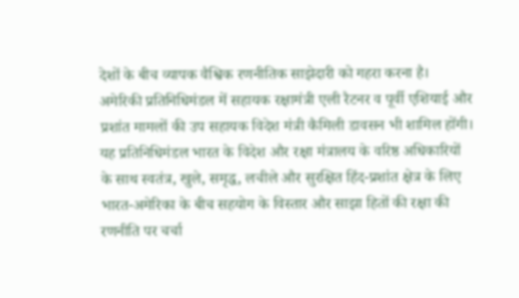देशों के बीच व्यापक वैश्विक रणनीतिक साझेदारी को गहरा करना है।
अमेरिकी प्रतिनिधिमंडल में सहायक रक्षामंत्री एली रैटनर व पूर्वी एशियाई और प्रशांत मामलों की उप सहायक विदेश मंत्री कैमिली डावसन भी शामिल होंगी। यह प्रतिनिधिमंडल भारत के विदेश और रक्षा मंत्रालय के वरिष्ठ अधिकारियों के साथ स्वतंत्र, खुले, समृद्ध, लचीले और सुरक्षित हिंद-प्रशांत क्षेत्र के लिए भारत-अमेरिका के बीच सहयोग के विस्तार और साझा हितों की रक्षा की रणनीति पर चर्चा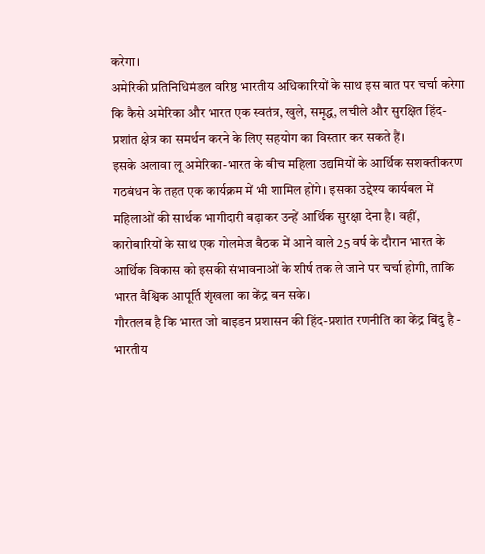करेगा।
अमेरिकी प्रतिनिधिमंडल वरिष्ठ भारतीय अधिकारियों के साथ इस बात पर चर्चा करेगा कि कैसे अमेरिका और भारत एक स्वतंत्र, खुले, समृद्ध, लचीले और सुरक्षित हिंद-प्रशांत क्षेत्र का समर्थन करने के लिए सहयोग का विस्तार कर सकते हैं।
इसके अलावा लू अमेरिका-भारत के बीच महिला उद्यमियों के आर्थिक सशक्तीकरण गठबंधन के तहत एक कार्यक्रम में भी शामिल होंगे। इसका उद्देश्य कार्यबल में महिलाओं की सार्थक भागीदारी बढ़ाकर उन्हें आर्थिक सुरक्षा देना है। वहीं, कारोबारियों के साथ एक गोलमेज बैठक में आने वाले 25 वर्ष के दौरान भारत के आर्थिक विकास को इसकी संभावनाओं के शीर्ष तक ले जाने पर चर्चा होगी, ताकि भारत वैश्विक आपूर्ति शृंखला का केंद्र बन सके।
गौरतलब है कि भारत जो बाइडन प्रशासन की हिंद-प्रशांत रणनीति का केंद्र बिंदु है - भारतीय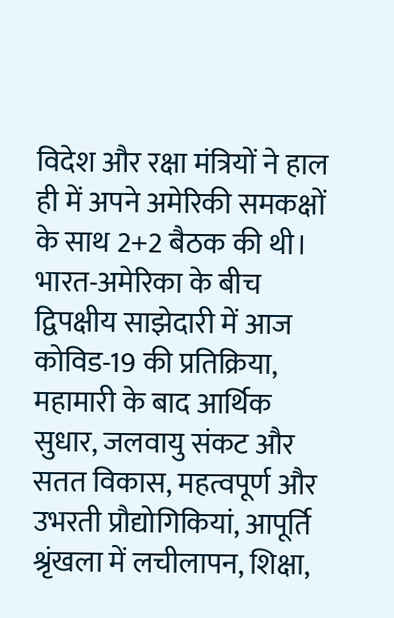विदेश और रक्षा मंत्रियों ने हाल ही में अपने अमेरिकी समकक्षों के साथ 2+2 बैठक की थी। भारत-अमेरिका के बीच द्विपक्षीय साझेदारी में आज कोविड-19 की प्रतिक्रिया, महामारी के बाद आर्थिक सुधार, जलवायु संकट और सतत विकास, महत्वपूर्ण और उभरती प्रौद्योगिकियां, आपूर्ति श्रृंखला में लचीलापन, शिक्षा,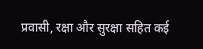प्रवासी, रक्षा और सुरक्षा सहित कई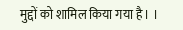मुद्दों को शामिल किया गया है। ।